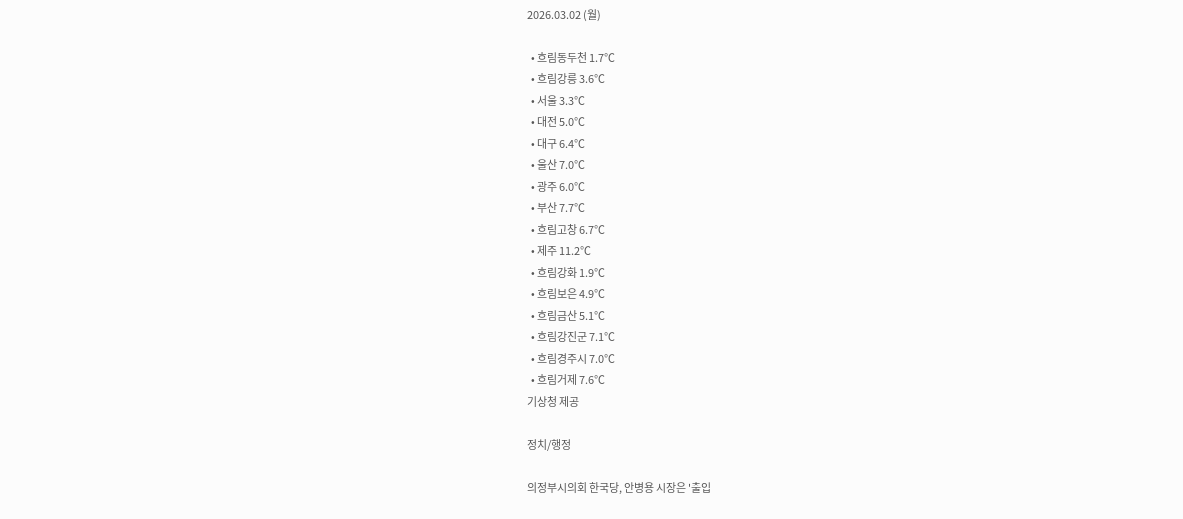2026.03.02 (월)

  • 흐림동두천 1.7℃
  • 흐림강릉 3.6℃
  • 서울 3.3℃
  • 대전 5.0℃
  • 대구 6.4℃
  • 울산 7.0℃
  • 광주 6.0℃
  • 부산 7.7℃
  • 흐림고창 6.7℃
  • 제주 11.2℃
  • 흐림강화 1.9℃
  • 흐림보은 4.9℃
  • 흐림금산 5.1℃
  • 흐림강진군 7.1℃
  • 흐림경주시 7.0℃
  • 흐림거제 7.6℃
기상청 제공

정치/행정

의정부시의회 한국당, 안병용 시장은 '출입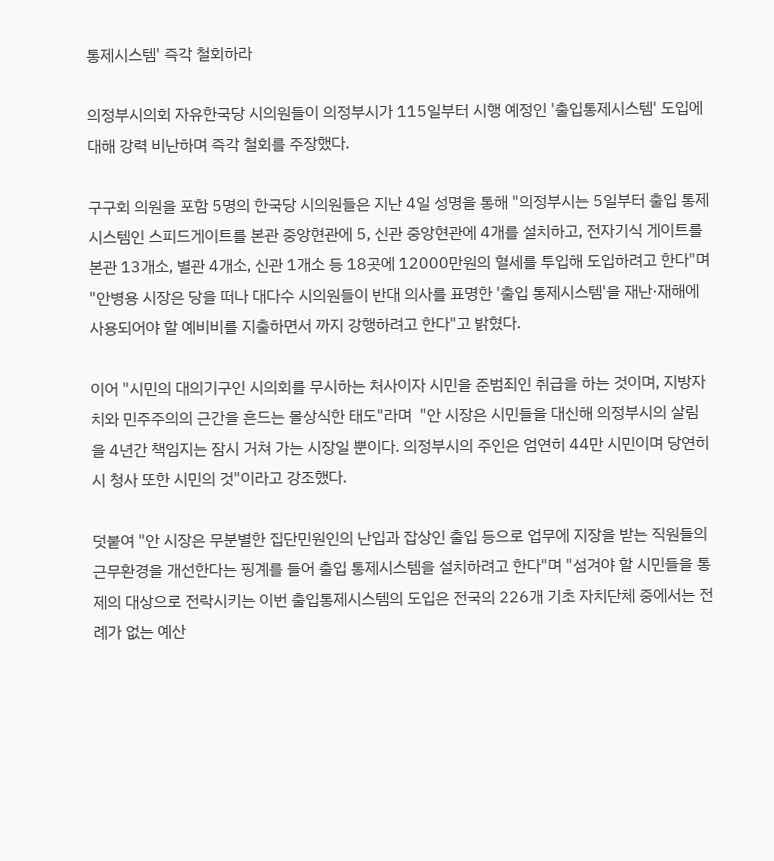통제시스템' 즉각 철회하라

의정부시의회 자유한국당 시의원들이 의정부시가 115일부터 시행 예정인 '출입통제시스템' 도입에 대해 강력 비난하며 즉각 철회를 주장했다.

구구회 의원을 포함 5명의 한국당 시의원들은 지난 4일 성명을 통해 "의정부시는 5일부터 출입 통제시스템인 스피드게이트를 본관 중앙현관에 5, 신관 중앙현관에 4개를 설치하고, 전자기식 게이트를 본관 13개소, 별관 4개소, 신관 1개소 등 18곳에 12000만원의 혈세를 투입해 도입하려고 한다"며 "안병용 시장은 당을 떠나 대다수 시의원들이 반대 의사를 표명한 '출입 통제시스템'을 재난·재해에 사용되어야 할 예비비를 지출하면서 까지 강행하려고 한다"고 밝혔다.

이어 "시민의 대의기구인 시의회를 무시하는 처사이자 시민을 준범죄인 취급을 하는 것이며, 지방자치와 민주주의의 근간을 흔드는 몰상식한 태도"라며  "안 시장은 시민들을 대신해 의정부시의 살림을 4년간 책임지는 잠시 거쳐 가는 시장일 뿐이다. 의정부시의 주인은 엄연히 44만 시민이며 당연히 시 청사 또한 시민의 것"이라고 강조했다.

덧붙여 "안 시장은 무분별한 집단민원인의 난입과 잡상인 출입 등으로 업무에 지장을 받는 직원들의 근무환경을 개선한다는 핑계를 들어 출입 통제시스템을 설치하려고 한다"며 "섬겨야 할 시민들을 통제의 대상으로 전락시키는 이번 출입통제시스템의 도입은 전국의 226개 기초 자치단체 중에서는 전례가 없는 예산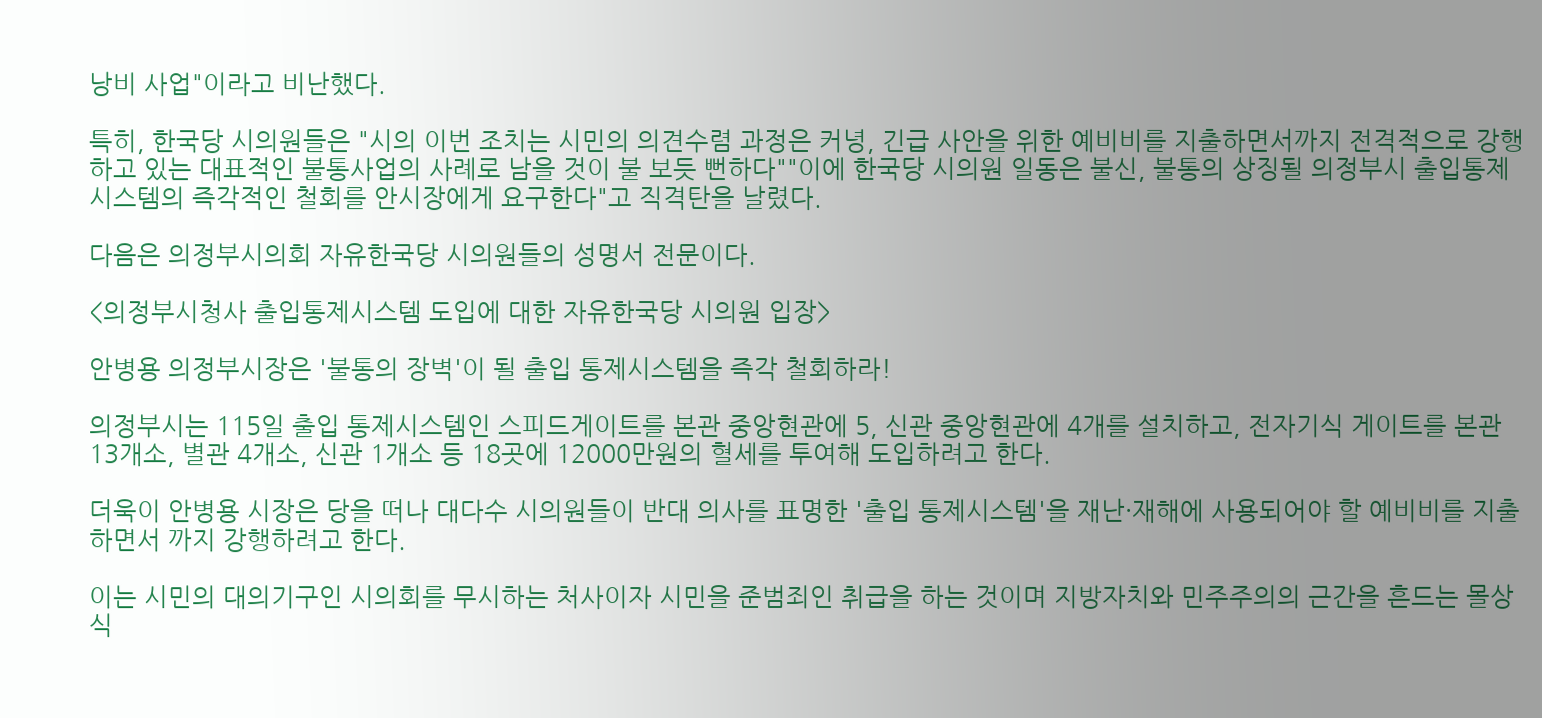낭비 사업"이라고 비난했다.

특히, 한국당 시의원들은 "시의 이번 조치는 시민의 의견수렴 과정은 커녕, 긴급 사안을 위한 예비비를 지출하면서까지 전격적으로 강행하고 있는 대표적인 불통사업의 사례로 남을 것이 불 보듯 뻔하다""이에 한국당 시의원 일동은 불신, 불통의 상징될 의정부시 출입통제 시스템의 즉각적인 철회를 안시장에게 요구한다"고 직격탄을 날렸다.

다음은 의정부시의회 자유한국당 시의원들의 성명서 전문이다.

<의정부시청사 출입통제시스템 도입에 대한 자유한국당 시의원 입장>

안병용 의정부시장은 '불통의 장벽'이 될 출입 통제시스템을 즉각 철회하라!

의정부시는 115일 출입 통제시스템인 스피드게이트를 본관 중앙현관에 5, 신관 중앙현관에 4개를 설치하고, 전자기식 게이트를 본관 13개소, 별관 4개소, 신관 1개소 등 18곳에 12000만원의 혈세를 투여해 도입하려고 한다.

더욱이 안병용 시장은 당을 떠나 대다수 시의원들이 반대 의사를 표명한 '출입 통제시스템'을 재난·재해에 사용되어야 할 예비비를 지출하면서 까지 강행하려고 한다.

이는 시민의 대의기구인 시의회를 무시하는 처사이자 시민을 준범죄인 취급을 하는 것이며 지방자치와 민주주의의 근간을 흔드는 몰상식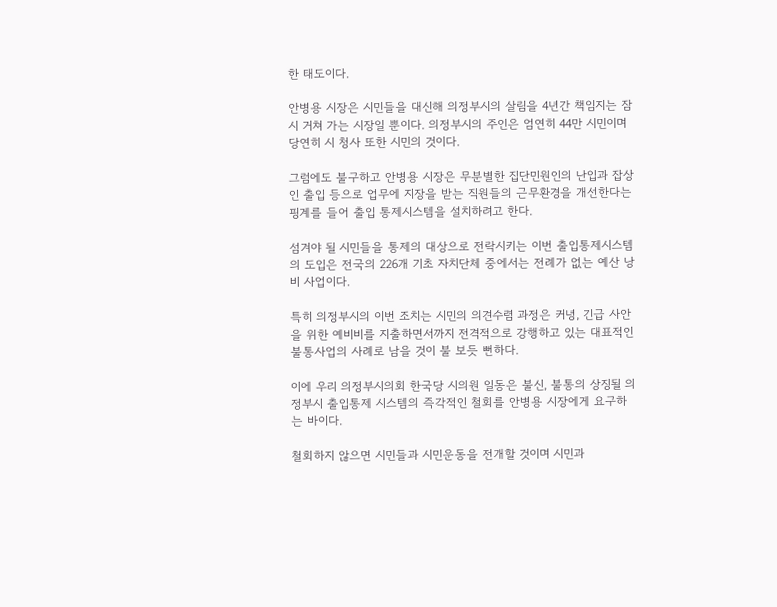한 태도이다.

안병용 시장은 시민들을 대신해 의정부시의 살림을 4년간 책임지는 잠시 거쳐 가는 시장일 뿐이다. 의정부시의 주인은 엄연히 44만 시민이며 당연히 시 청사 또한 시민의 것이다.

그럼에도 불구하고 안병용 시장은 무분별한 집단민원인의 난입과 잡상인 출입 등으로 업무에 지장을 받는 직원들의 근무환경을 개선한다는 핑계를 들어 출입 통제시스템을 설치하려고 한다.

섬겨야 될 시민들을 통제의 대상으로 전락시키는 이번 출입통제시스템의 도입은 전국의 226개 기초 자치단체 중에서는 전례가 없는 예산 낭비 사업이다.

특히 의정부시의 이번 조치는 시민의 의견수렴 과정은 커녕, 긴급 사안을 위한 예비비를 지출하면서까지 전격적으로 강행하고 있는 대표적인 불통사업의 사례로 남을 것이 불 보듯 뻔하다.

이에 우리 의정부시의회 한국당 시의원 일동은 불신, 불통의 상징될 의정부시 출입통제 시스템의 즉각적인 철회를 안병용 시장에게 요구하는 바이다.

철회하지 않으면 시민들과 시민운동을 전개할 것이며 시민과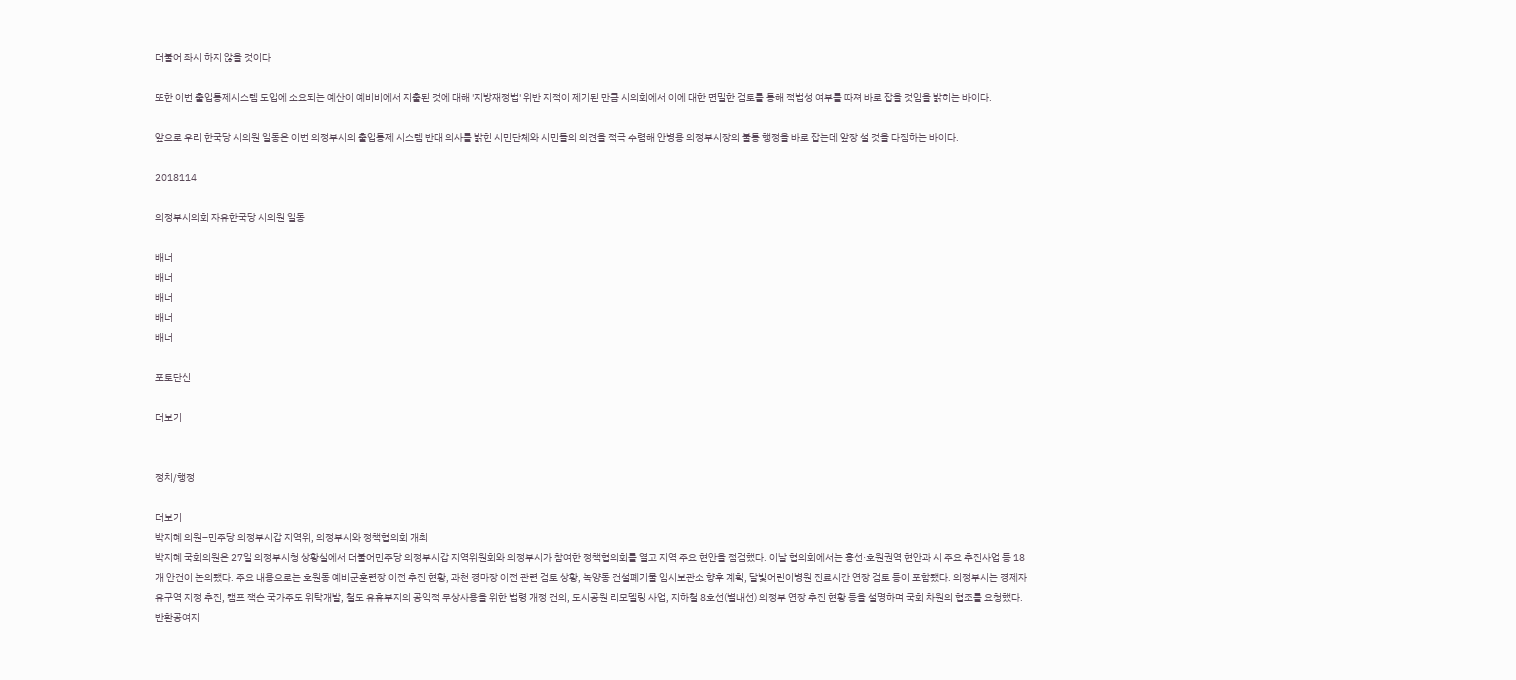더불어 좌시 하지 않을 것이다

또한 이번 출입통제시스템 도입에 소요되는 예산이 예비비에서 지출된 것에 대해 '지방재정법' 위반 지적이 제기된 만큼 시의회에서 이에 대한 면밀한 검토를 통해 적법성 여부를 따져 바로 잡을 것임을 밝히는 바이다.

앞으로 우리 한국당 시의원 일동은 이번 의정부시의 출입통제 시스템 반대 의사를 밝힌 시민단체와 시민들의 의견을 적극 수렴해 안병용 의정부시장의 불통 행정을 바로 잡는데 앞장 설 것을 다짐하는 바이다.

2018114

의정부시의회 자유한국당 시의원 일동

배너
배너
배너
배너
배너

포토단신

더보기


정치/행정

더보기
박지혜 의원–민주당 의정부시갑 지역위, 의정부시와 정책협의회 개최
박지혜 국회의원은 27일 의정부시청 상황실에서 더불어민주당 의정부시갑 지역위원회와 의정부시가 참여한 정책협의회를 열고 지역 주요 현안을 점검했다. 이날 협의회에서는 흥선·호원권역 현안과 시 주요 추진사업 등 18개 안건이 논의됐다. 주요 내용으로는 호원동 예비군훈련장 이전 추진 현황, 과천 경마장 이전 관련 검토 상황, 녹양동 건설폐기물 임시보관소 향후 계획, 달빛어린이병원 진료시간 연장 검토 등이 포함됐다. 의정부시는 경제자유구역 지정 추진, 캠프 잭슨 국가주도 위탁개발, 철도 유휴부지의 공익적 무상사용을 위한 법령 개정 건의, 도시공원 리모델링 사업, 지하철 8호선(별내선) 의정부 연장 추진 현황 등을 설명하며 국회 차원의 협조를 요청했다. 반환공여지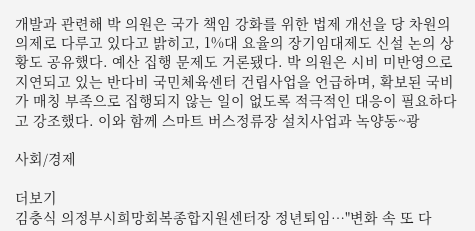개발과 관련해 박 의원은 국가 책임 강화를 위한 법제 개선을 당 차원의 의제로 다루고 있다고 밝히고, 1%대 요율의 장기임대제도 신설 논의 상황도 공유했다. 예산 집행 문제도 거론됐다. 박 의원은 시비 미반영으로 지연되고 있는 반다비 국민체육센터 건립사업을 언급하며, 확보된 국비가 매칭 부족으로 집행되지 않는 일이 없도록 적극적인 대응이 필요하다고 강조했다. 이와 함께 스마트 버스정류장 설치사업과 녹양동~광

사회/경제

더보기
김충식 의정부시희망회복종합지원센터장 정년퇴임…"변화 속 또 다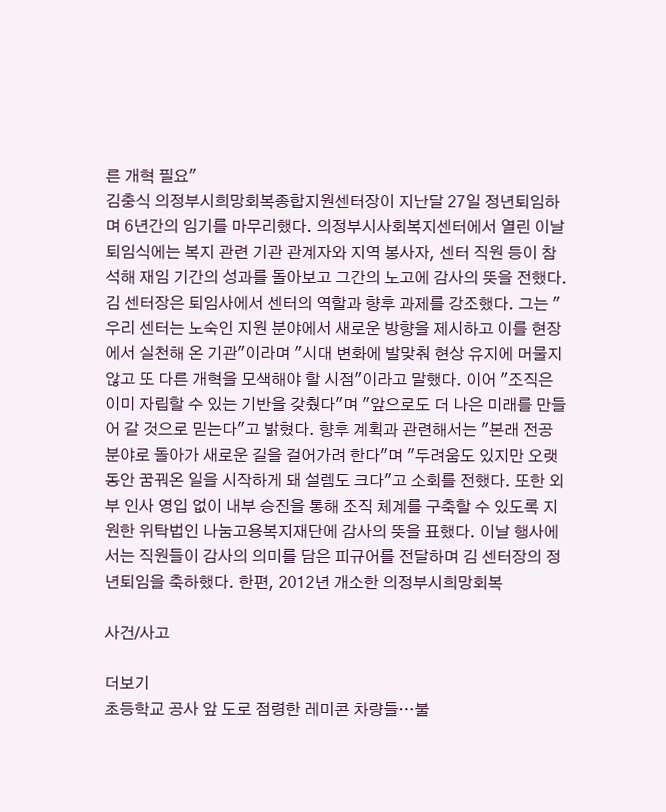른 개혁 필요"
김충식 의정부시희망회복종합지원센터장이 지난달 27일 정년퇴임하며 6년간의 임기를 마무리했다. 의정부시사회복지센터에서 열린 이날 퇴임식에는 복지 관련 기관 관계자와 지역 봉사자, 센터 직원 등이 참석해 재임 기간의 성과를 돌아보고 그간의 노고에 감사의 뜻을 전했다. 김 센터장은 퇴임사에서 센터의 역할과 향후 과제를 강조했다. 그는 "우리 센터는 노숙인 지원 분야에서 새로운 방향을 제시하고 이를 현장에서 실천해 온 기관"이라며 "시대 변화에 발맞춰 현상 유지에 머물지 않고 또 다른 개혁을 모색해야 할 시점"이라고 말했다. 이어 "조직은 이미 자립할 수 있는 기반을 갖췄다"며 "앞으로도 더 나은 미래를 만들어 갈 것으로 믿는다"고 밝혔다. 향후 계획과 관련해서는 "본래 전공 분야로 돌아가 새로운 길을 걸어가려 한다"며 "두려움도 있지만 오랫동안 꿈꿔온 일을 시작하게 돼 설렘도 크다"고 소회를 전했다. 또한 외부 인사 영입 없이 내부 승진을 통해 조직 체계를 구축할 수 있도록 지원한 위탁법인 나눔고용복지재단에 감사의 뜻을 표했다. 이날 행사에서는 직원들이 감사의 의미를 담은 피규어를 전달하며 김 센터장의 정년퇴임을 축하했다. 한편, 2012년 개소한 의정부시희망회복

사건/사고

더보기
초등학교 공사 앞 도로 점령한 레미콘 차량들…불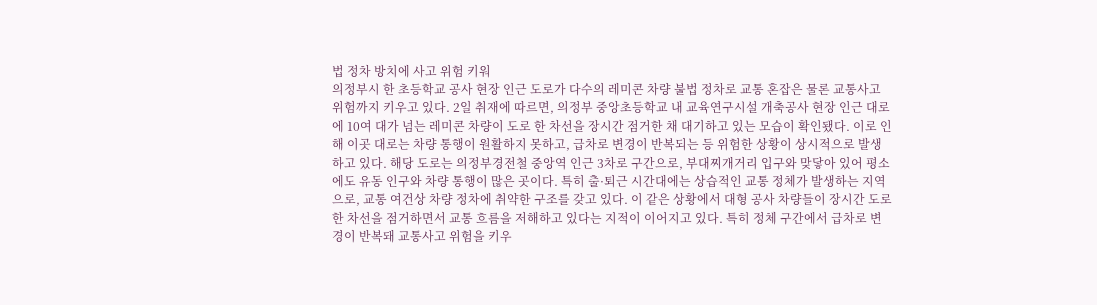법 정차 방치에 사고 위험 키워
의정부시 한 초등학교 공사 현장 인근 도로가 다수의 레미콘 차량 불법 정차로 교통 혼잡은 물론 교통사고 위험까지 키우고 있다. 2일 취재에 따르면, 의정부 중앙초등학교 내 교육연구시설 개축공사 현장 인근 대로에 10여 대가 넘는 레미콘 차량이 도로 한 차선을 장시간 점거한 채 대기하고 있는 모습이 확인됐다. 이로 인해 이곳 대로는 차량 통행이 원활하지 못하고, 급차로 변경이 반복되는 등 위험한 상황이 상시적으로 발생하고 있다. 해당 도로는 의정부경전철 중앙역 인근 3차로 구간으로, 부대찌개거리 입구와 맞닿아 있어 평소에도 유동 인구와 차량 통행이 많은 곳이다. 특히 출·퇴근 시간대에는 상습적인 교통 정체가 발생하는 지역으로, 교통 여건상 차량 정차에 취약한 구조를 갖고 있다. 이 같은 상황에서 대형 공사 차량들이 장시간 도로 한 차선을 점거하면서 교통 흐름을 저해하고 있다는 지적이 이어지고 있다. 특히 정체 구간에서 급차로 변경이 반복돼 교통사고 위험을 키우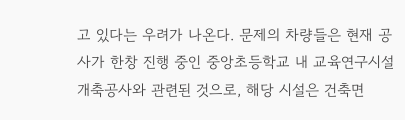고 있다는 우려가 나온다. 문제의 차량들은 현재 공사가 한창 진행 중인 중앙초등학교 내 교육연구시설 개축공사와 관련된 것으로, 해당 시설은 건축면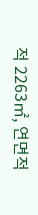적 2263㎡, 연면적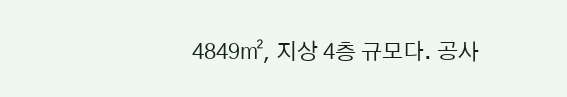4849㎡, 지상 4층 규모다. 공사